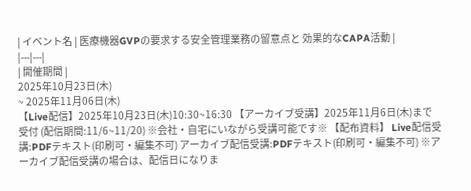| イベント名 | 医療機器GVPの要求する安全管理業務の留意点と 効果的なCAPA活動 |
|---|---|
| 開催期間 |
2025年10月23日(木)
~ 2025年11月06日(木)
【Live配信】2025年10月23日(木)10:30~16:30 【アーカイブ受講】2025年11月6日(木)まで受付 (配信期間:11/6~11/20) ※会社・自宅にいながら受講可能です※ 【配布資料】 Live配信受講:PDFテキスト(印刷可・編集不可) アーカイブ配信受講:PDFテキスト(印刷可・編集不可) ※アーカイブ配信受講の場合は、配信日になりま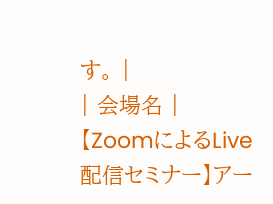す。 |
| 会場名 | 【ZoomによるLive配信セミナー】アー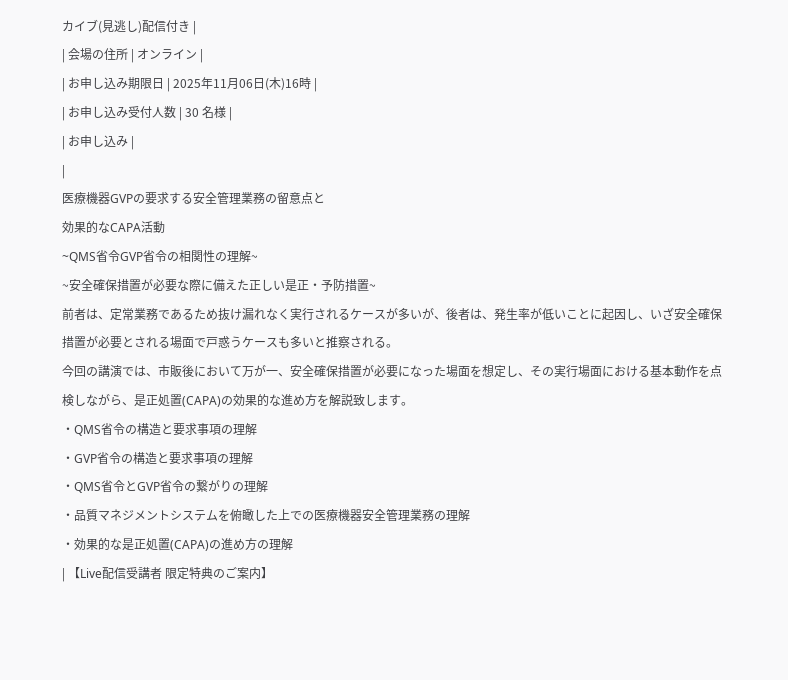カイブ(見逃し)配信付き |
| 会場の住所 | オンライン |
| お申し込み期限日 | 2025年11月06日(木)16時 |
| お申し込み受付人数 | 30 名様 |
| お申し込み |
|
医療機器GVPの要求する安全管理業務の留意点と
効果的なCAPA活動
~QMS省令GVP省令の相関性の理解~
~安全確保措置が必要な際に備えた正しい是正・予防措置~
前者は、定常業務であるため抜け漏れなく実行されるケースが多いが、後者は、発生率が低いことに起因し、いざ安全確保措置が必要とされる場面で戸惑うケースも多いと推察される。
今回の講演では、市販後において万が一、安全確保措置が必要になった場面を想定し、その実行場面における基本動作を点検しながら、是正処置(CAPA)の効果的な進め方を解説致します。
・QMS省令の構造と要求事項の理解
・GVP省令の構造と要求事項の理解
・QMS省令とGVP省令の繋がりの理解
・品質マネジメントシステムを俯瞰した上での医療機器安全管理業務の理解
・効果的な是正処置(CAPA)の進め方の理解
| 【Live配信受講者 限定特典のご案内】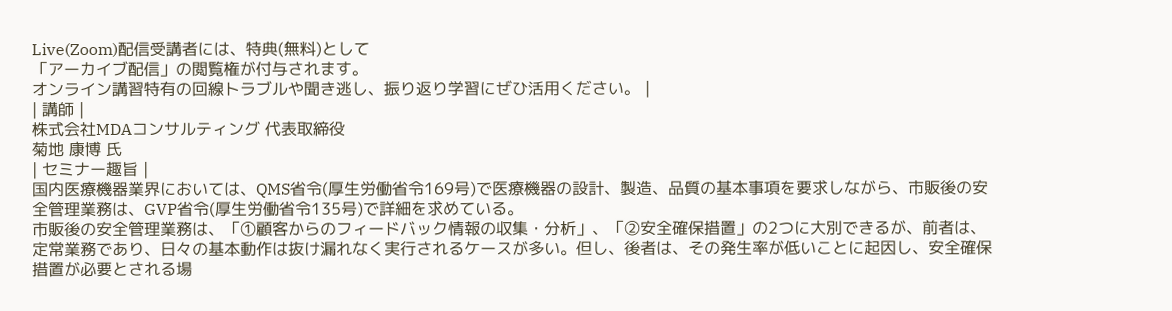Live(Zoom)配信受講者には、特典(無料)として
「アーカイブ配信」の閲覧権が付与されます。
オンライン講習特有の回線トラブルや聞き逃し、振り返り学習にぜひ活用ください。 |
| 講師 |
株式会社MDAコンサルティング 代表取締役
菊地 康博 氏
| セミナー趣旨 |
国内医療機器業界においては、QMS省令(厚生労働省令169号)で医療機器の設計、製造、品質の基本事項を要求しながら、市販後の安全管理業務は、GVP省令(厚生労働省令135号)で詳細を求めている。
市販後の安全管理業務は、「①顧客からのフィードバック情報の収集・分析」、「②安全確保措置」の2つに大別できるが、前者は、定常業務であり、日々の基本動作は抜け漏れなく実行されるケースが多い。但し、後者は、その発生率が低いことに起因し、安全確保措置が必要とされる場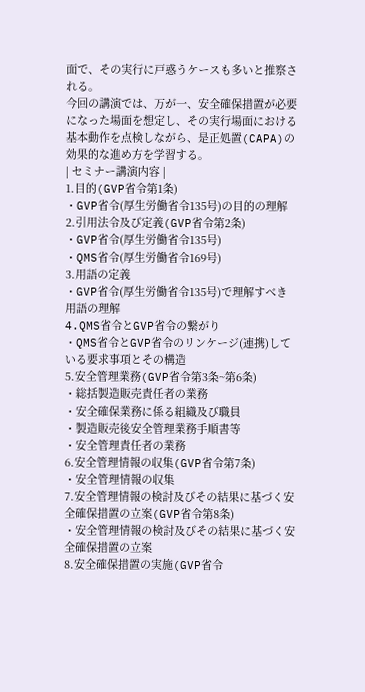面で、その実行に戸惑うケースも多いと推察される。
今回の講演では、万が一、安全確保措置が必要になった場面を想定し、その実行場面における基本動作を点検しながら、是正処置(CAPA)の効果的な進め方を学習する。
| セミナー講演内容 |
1.目的(GVP省令第1条)
・GVP省令(厚生労働省令135号)の目的の理解
2.引用法令及び定義(GVP省令第2条)
・GVP省令(厚生労働省令135号)
・QMS省令(厚生労働省令169号)
3.用語の定義
・GVP省令(厚生労働省令135号)で理解すべき用語の理解
4.QMS省令とGVP省令の繋がり
・QMS省令とGVP省令のリンケージ(連携)している要求事項とその構造
5.安全管理業務(GVP省令第3条~第6条)
・総括製造販売責任者の業務
・安全確保業務に係る組織及び職員
・製造販売後安全管理業務手順書等
・安全管理責任者の業務
6.安全管理情報の収集(GVP省令第7条)
・安全管理情報の収集
7.安全管理情報の検討及びその結果に基づく安全確保措置の立案(GVP省令第8条)
・安全管理情報の検討及びその結果に基づく安全確保措置の立案
8.安全確保措置の実施(GVP省令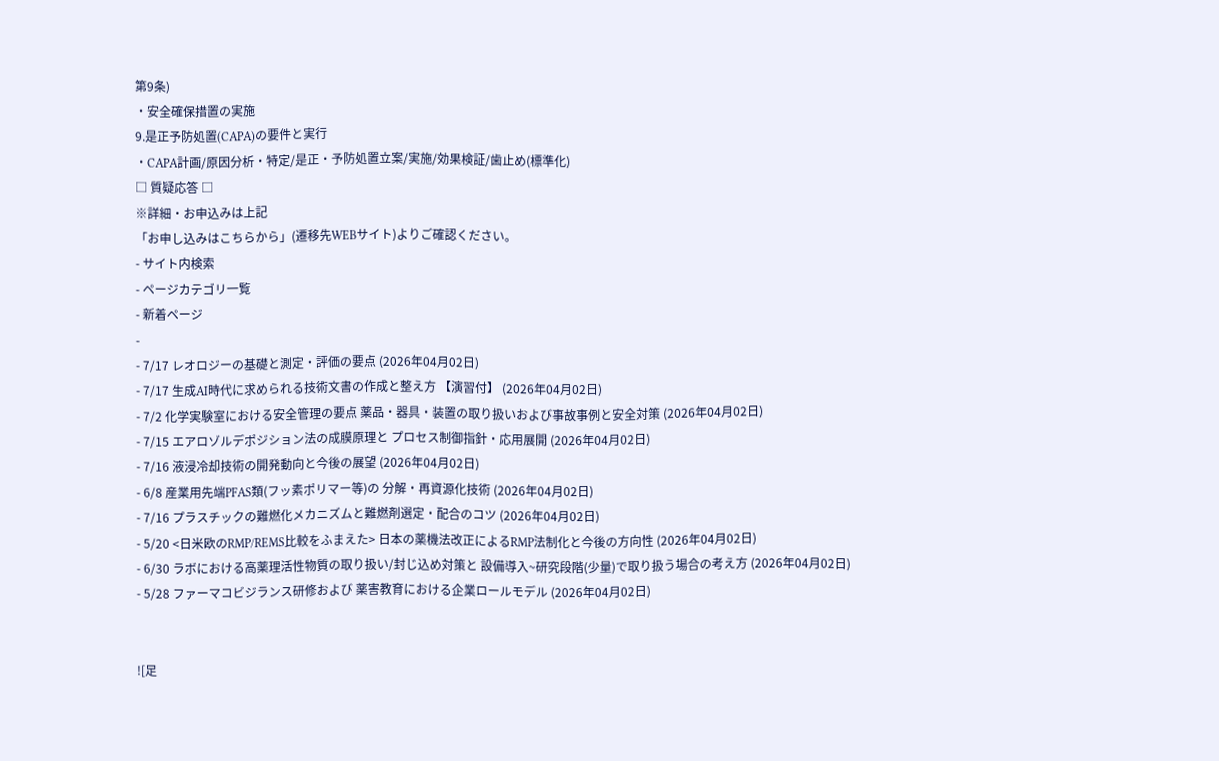第9条)
・安全確保措置の実施
9.是正予防処置(CAPA)の要件と実行
・CAPA計画/原因分析・特定/是正・予防処置立案/実施/効果検証/歯止め(標準化)
□ 質疑応答 □
※詳細・お申込みは上記
「お申し込みはこちらから」(遷移先WEBサイト)よりご確認ください。
- サイト内検索
- ページカテゴリ一覧
- 新着ページ
-
- 7/17 レオロジーの基礎と測定・評価の要点 (2026年04月02日)
- 7/17 生成AI時代に求められる技術文書の作成と整え方 【演習付】 (2026年04月02日)
- 7/2 化学実験室における安全管理の要点 薬品・器具・装置の取り扱いおよび事故事例と安全対策 (2026年04月02日)
- 7/15 エアロゾルデポジション法の成膜原理と プロセス制御指針・応用展開 (2026年04月02日)
- 7/16 液浸冷却技術の開発動向と今後の展望 (2026年04月02日)
- 6/8 産業用先端PFAS類(フッ素ポリマー等)の 分解・再資源化技術 (2026年04月02日)
- 7/16 プラスチックの難燃化メカニズムと難燃剤選定・配合のコツ (2026年04月02日)
- 5/20 <日米欧のRMP/REMS比較をふまえた> 日本の薬機法改正によるRMP法制化と今後の方向性 (2026年04月02日)
- 6/30 ラボにおける高薬理活性物質の取り扱い/封じ込め対策と 設備導入~研究段階(少量)で取り扱う場合の考え方 (2026年04月02日)
- 5/28 ファーマコビジランス研修および 薬害教育における企業ロールモデル (2026年04月02日)


![足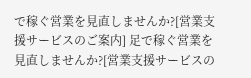で稼ぐ営業を見直しませんか?[営業支援サービスのご案内] 足で稼ぐ営業を見直しませんか?[営業支援サービスの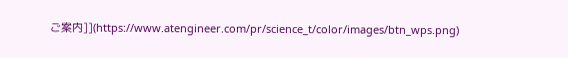ご案内]](https://www.atengineer.com/pr/science_t/color/images/btn_wps.png)